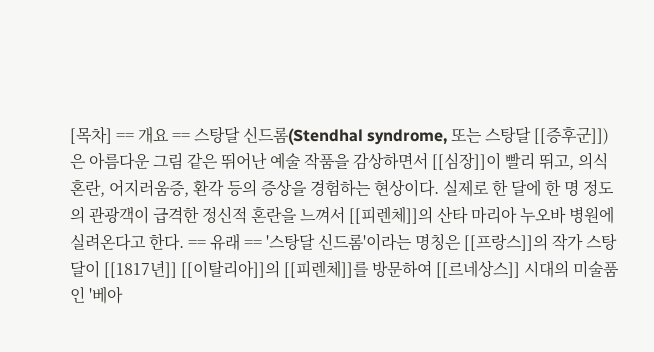[목차] == 개요 == 스탕달 신드롬(Stendhal syndrome, 또는 스탕달 [[증후군]])은 아름다운 그림 같은 뛰어난 예술 작품을 감상하면서 [[심장]]이 빨리 뛰고, 의식 혼란, 어지러움증, 환각 등의 증상을 경험하는 현상이다. 실제로 한 달에 한 명 정도의 관광객이 급격한 정신적 혼란을 느껴서 [[피렌체]]의 산타 마리아 누오바 병원에 실려온다고 한다. == 유래 == '스탕달 신드롬'이라는 명칭은 [[프랑스]]의 작가 스탕달이 [[1817년]] [[이탈리아]]의 [[피렌체]]를 방문하여 [[르네상스]] 시대의 미술품인 '베아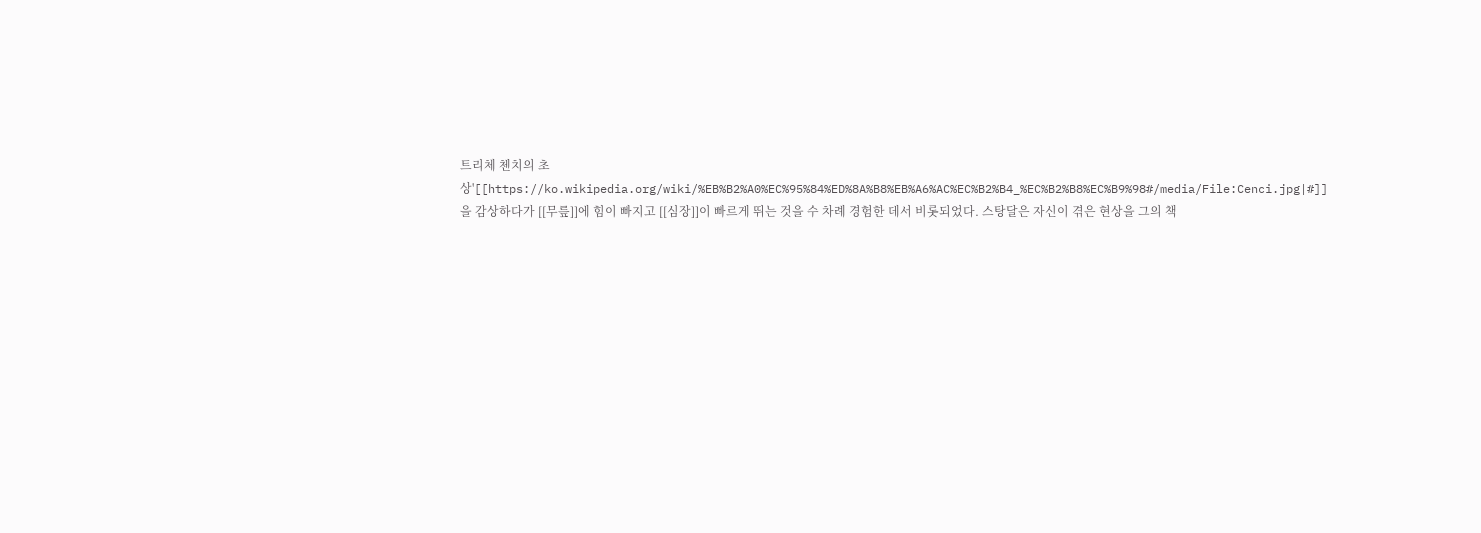트리체 첸치의 초상'[[https://ko.wikipedia.org/wiki/%EB%B2%A0%EC%95%84%ED%8A%B8%EB%A6%AC%EC%B2%B4_%EC%B2%B8%EC%B9%98#/media/File:Cenci.jpg|#]]을 감상하다가 [[무릎]]에 힘이 빠지고 [[심장]]이 빠르게 뛰는 것을 수 차례 경험한 데서 비롯되었다. 스탕달은 자신이 겪은 현상을 그의 책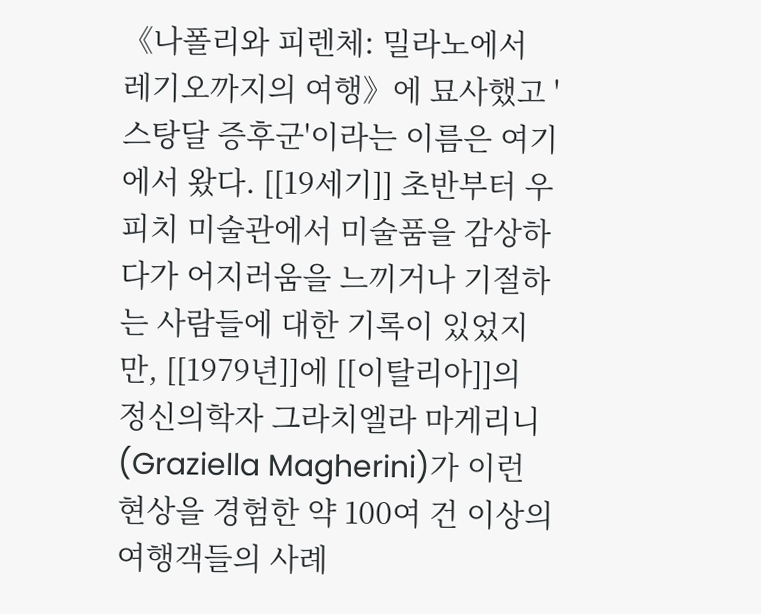《나폴리와 피렌체: 밀라노에서 레기오까지의 여행》에 묘사했고 '스탕달 증후군'이라는 이름은 여기에서 왔다. [[19세기]] 초반부터 우피치 미술관에서 미술품을 감상하다가 어지러움을 느끼거나 기절하는 사람들에 대한 기록이 있었지만, [[1979년]]에 [[이탈리아]]의 정신의학자 그라치엘라 마게리니(Graziella Magherini)가 이런 현상을 경험한 약 100여 건 이상의 여행객들의 사례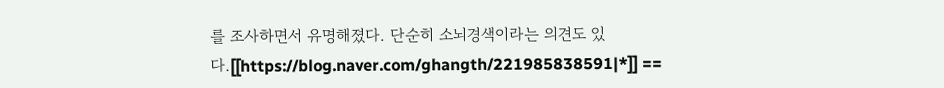를 조사하면서 유명해졌다. 단순히 소뇌경색이라는 의견도 있다.[[https://blog.naver.com/ghangth/221985838591|*]] ==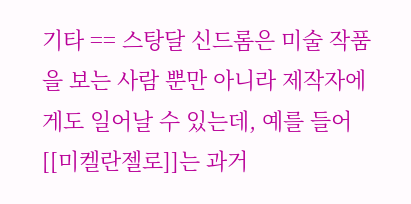기타 == 스탕달 신드롬은 미술 작품을 보는 사람 뿐만 아니라 제작자에게도 일어날 수 있는데, 예를 들어 [[미켈란젤로]]는 과거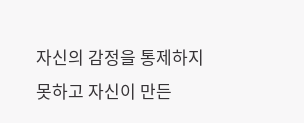자신의 감정을 통제하지 못하고 자신이 만든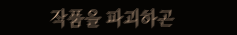작품을 파괴하곤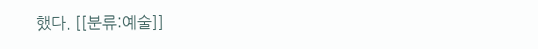했다. [[분류:예술]]